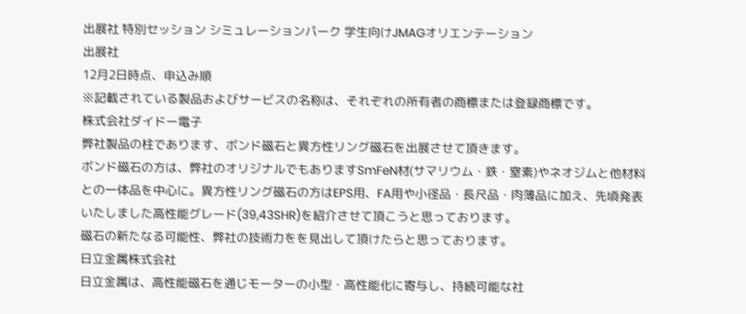出展社 特別セッション シミュレーションパーク 学生向けJMAGオリエンテーション
出展社
12月2日時点、申込み順
※記載されている製品およびサービスの名称は、それぞれの所有者の商標または登録商標です。
株式会社ダイドー電子
弊社製品の柱であります、ボンド磁石と異方性リング磁石を出展させて頂きます。
ボンド磁石の方は、弊社のオリジナルでもありますSmFeN材(サマリウム・鉄・窒素)やネオジムと他材料との一体品を中心に。異方性リング磁石の方はEPS用、FA用や小径品・長尺品・肉薄品に加え、先頃発表いたしました高性能グレード(39,43SHR)を紹介させて頂こうと思っております。
磁石の新たなる可能性、弊社の技術力をを見出して頂けたらと思っております。
日立金属株式会社
日立金属は、高性能磁石を通じモーターの小型・高性能化に寄与し、持続可能な社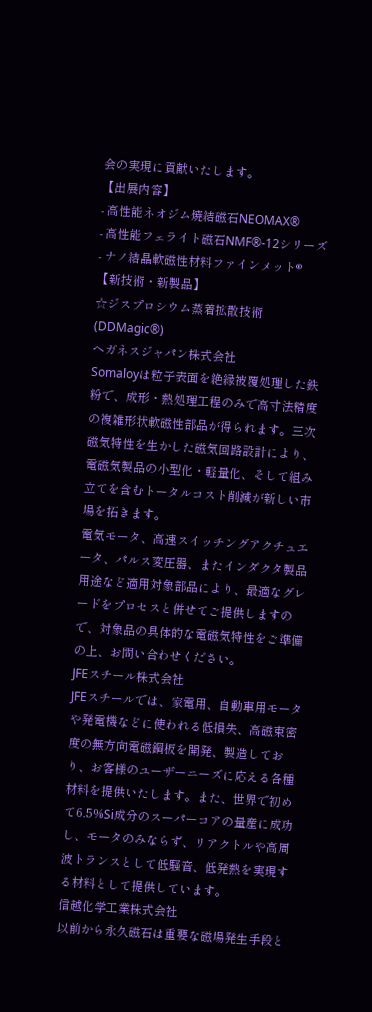会の実現に貢献いたします。
【出展内容】
- 高性能ネオジム焼結磁石NEOMAX®
- 高性能フェライト磁石NMF®-12シリーズ
- ナノ結晶軟磁性材料ファインメット®
【新技術・新製品】
☆ジスプロシウム蒸着拡散技術(DDMagic®)
ヘガネスジャパン株式会社
Somaloyは粒子表面を絶縁被覆処理した鉄粉で、成形・熱処理工程のみで高寸法精度の複雑形状軟磁性部品が得られます。三次磁気特性を生かした磁気回路設計により、電磁気製品の小型化・軽量化、そして組み立てを含むトータルコスト削減が新しい市場を拓きます。
電気モータ、高速スイッチングアクチュエータ、パルス変圧器、またインダクタ製品用途など適用対象部品により、最適なグレードをプロセスと併せてご提供しますので、対象品の具体的な電磁気特性をご準備の上、お問い合わせください。
JFEスチール株式会社
JFEスチールでは、家電用、自動車用モータや発電機などに使われる低損失、高磁束密度の無方向電磁鋼板を開発、製造しており、お客様のユーザーニーズに応える各種材料を提供いたします。また、世界で初めて6.5%Si成分のスーパーコアの量産に成功し、モータのみならず、リアクトルや高周波トランスとして低騒音、低発熱を実現する材料として提供しています。
信越化学工業株式会社
以前から永久磁石は重要な磁場発生手段と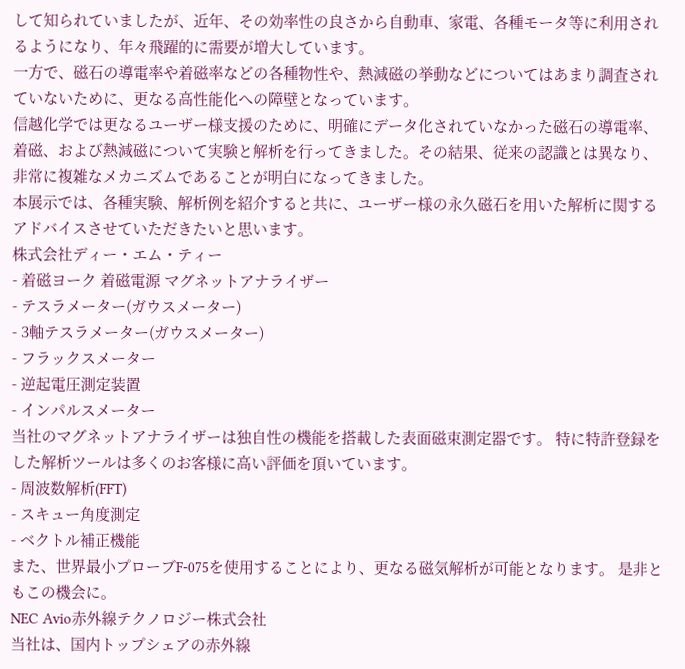して知られていましたが、近年、その効率性の良さから自動車、家電、各種モータ等に利用されるようになり、年々飛躍的に需要が増大しています。
一方で、磁石の導電率や着磁率などの各種物性や、熱減磁の挙動などについてはあまり調査されていないために、更なる高性能化への障壁となっています。
信越化学では更なるユーザー様支援のために、明確にデータ化されていなかった磁石の導電率、着磁、および熱減磁について実験と解析を行ってきました。その結果、従来の認識とは異なり、非常に複雑なメカニズムであることが明白になってきました。
本展示では、各種実験、解析例を紹介すると共に、ユーザー様の永久磁石を用いた解析に関するアドバイスさせていただきたいと思います。
株式会社ディー・エム・ティー
- 着磁ヨーク 着磁電源 マグネットアナライザー
- テスラメーター(ガウスメーター)
- 3軸テスラメーター(ガウスメーター)
- フラックスメーター
- 逆起電圧測定装置
- インパルスメーター
当社のマグネットアナライザーは独自性の機能を搭載した表面磁束測定器です。 特に特許登録をした解析ツールは多くのお客様に高い評価を頂いています。
- 周波数解析(FFT)
- スキュー角度測定
- ベクトル補正機能
また、世界最小プローブF-075を使用することにより、更なる磁気解析が可能となります。 是非ともこの機会に。
NEC Avio赤外線テクノロジー株式会社
当社は、国内トップシェアの赤外線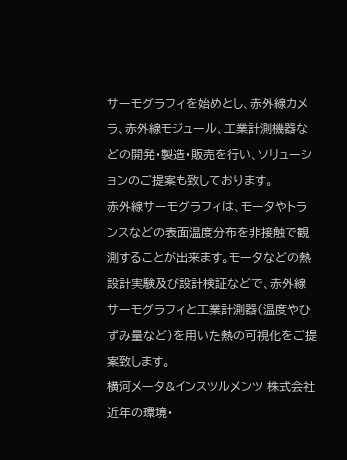サーモグラフィを始めとし、赤外線カメラ、赤外線モジュール、工業計測機器などの開発・製造・販売を行い、ソリューションのご提案も致しております。
赤外線サーモグラフィは、モータやトランスなどの表面温度分布を非接触で観測することが出来ます。モータなどの熱設計実験及び設計検証などで、赤外線サーモグラフィと工業計測器(温度やひずみ量など)を用いた熱の可視化をご提案致します。
横河メータ&インスツルメンツ 株式会社
近年の環境・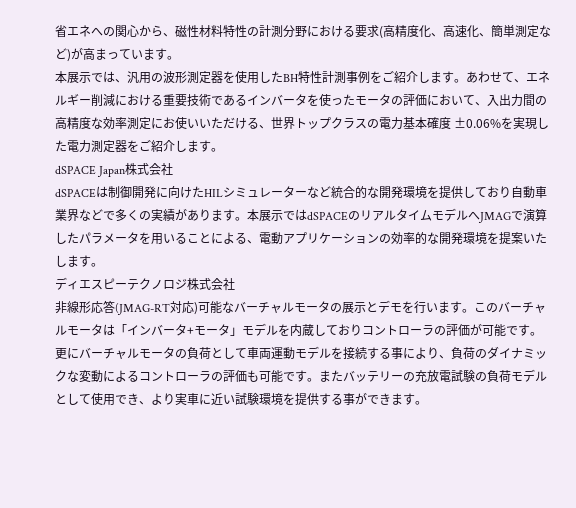省エネへの関心から、磁性材料特性の計測分野における要求(高精度化、高速化、簡単測定など)が高まっています。
本展示では、汎用の波形測定器を使用したBH特性計測事例をご紹介します。あわせて、エネルギー削減における重要技術であるインバータを使ったモータの評価において、入出力間の高精度な効率測定にお使いいただける、世界トップクラスの電力基本確度 ±0.06%を実現した電力測定器をご紹介します。
dSPACE Japan株式会社
dSPACEは制御開発に向けたHILシミュレーターなど統合的な開発環境を提供しており自動車業界などで多くの実績があります。本展示ではdSPACEのリアルタイムモデルへJMAGで演算したパラメータを用いることによる、電動アプリケーションの効率的な開発環境を提案いたします。
ディエスピーテクノロジ株式会社
非線形応答(JMAG-RT対応)可能なバーチャルモータの展示とデモを行います。このバーチャルモータは「インバータ+モータ」モデルを内蔵しておりコントローラの評価が可能です。更にバーチャルモータの負荷として車両運動モデルを接続する事により、負荷のダイナミックな変動によるコントローラの評価も可能です。またバッテリーの充放電試験の負荷モデルとして使用でき、より実車に近い試験環境を提供する事ができます。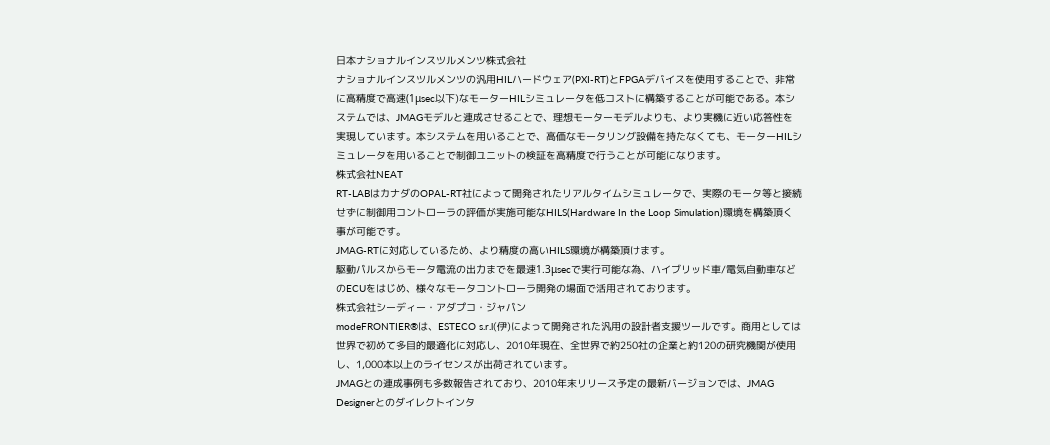日本ナショナルインスツルメンツ株式会社
ナショナルインスツルメンツの汎用HILハードウェア(PXI-RT)とFPGAデバイスを使用することで、非常に高精度で高速(1μsec以下)なモーターHILシミュレータを低コストに構築することが可能である。本システムでは、JMAGモデルと連成させることで、理想モーターモデルよりも、より実機に近い応答性を実現しています。本システムを用いることで、高価なモータリング設備を持たなくても、モーターHILシミュレータを用いることで制御ユニットの検証を高精度で行うことが可能になります。
株式会社NEAT
RT-LABはカナダのOPAL-RT社によって開発されたリアルタイムシミュレータで、実際のモータ等と接続せずに制御用コントローラの評価が実施可能なHILS(Hardware In the Loop Simulation)環境を構築頂く事が可能です。
JMAG-RTに対応しているため、より精度の高いHILS環境が構築頂けます。
駆動パルスからモータ電流の出力までを最速1.3μsecで実行可能な為、ハイブリッド車/電気自動車などのECUをはじめ、様々なモータコントローラ開発の場面で活用されております。
株式会社シーディー・アダプコ・ジャパン
modeFRONTIER®は、ESTECO s.r.l(伊)によって開発された汎用の設計者支援ツールです。商用としては世界で初めて多目的最適化に対応し、2010年現在、全世界で約250社の企業と約120の研究機関が使用し、1,000本以上のライセンスが出荷されています。
JMAGとの連成事例も多数報告されており、2010年末リリース予定の最新バージョンでは、JMAG Designerとのダイレクトインタ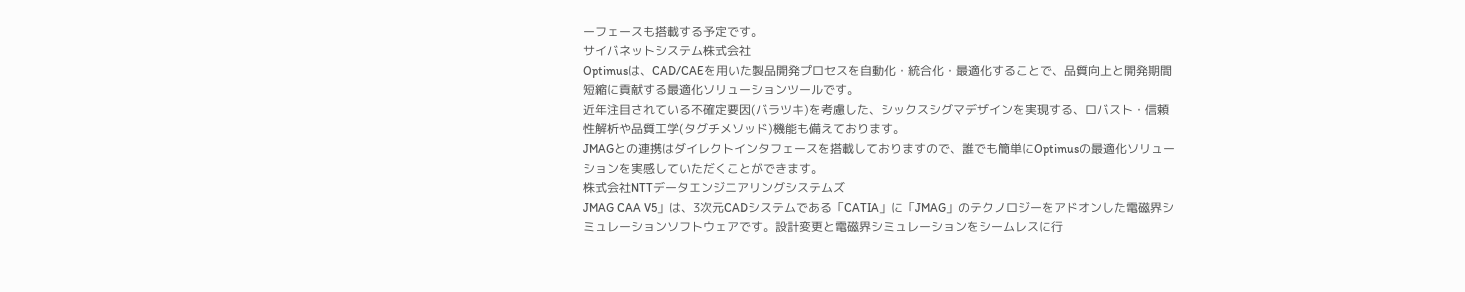ーフェースも搭載する予定です。
サイバネットシステム株式会社
Optimusは、CAD/CAEを用いた製品開発プロセスを自動化・統合化・最適化することで、品質向上と開発期間短縮に貢献する最適化ソリューションツールです。
近年注目されている不確定要因(バラツキ)を考慮した、シックスシグマデザインを実現する、ロバスト・信頼性解析や品質工学(タグチメソッド)機能も備えております。
JMAGとの連携はダイレクトインタフェースを搭載しておりますので、誰でも簡単にOptimusの最適化ソリューションを実感していただくことができます。
株式会社NTTデータエンジニアリングシステムズ
JMAG CAA V5」は、3次元CADシステムである「CATIA」に「JMAG」のテクノロジーをアドオンした電磁界シミュレーションソフトウェアです。設計変更と電磁界シミュレーションをシームレスに行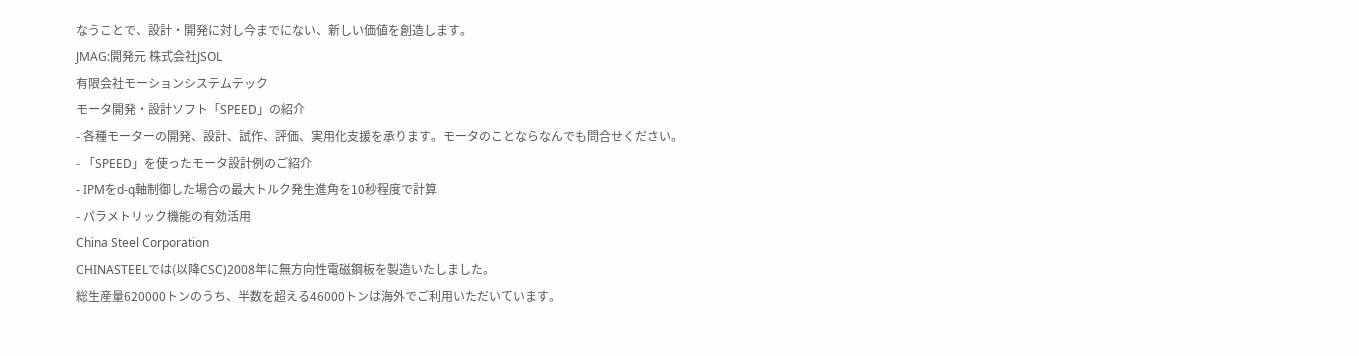なうことで、設計・開発に対し今までにない、新しい価値を創造します。
JMAG:開発元 株式会社JSOL
有限会社モーションシステムテック
モータ開発・設計ソフト「SPEED」の紹介
- 各種モーターの開発、設計、試作、評価、実用化支援を承ります。モータのことならなんでも問合せください。
- 「SPEED」を使ったモータ設計例のご紹介
- IPMをd-q軸制御した場合の最大トルク発生進角を10秒程度で計算
- パラメトリック機能の有効活用
China Steel Corporation
CHINASTEELでは(以降CSC)2008年に無方向性電磁鋼板を製造いたしました。
総生産量620000トンのうち、半数を超える46000トンは海外でご利用いただいています。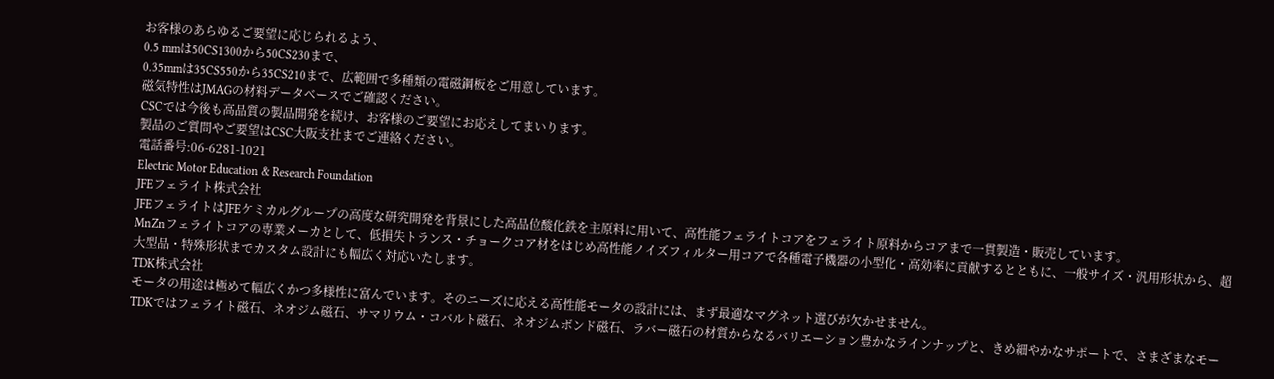お客様のあらゆるご要望に応じられるよう、
0.5 mmは50CS1300から50CS230まで、
0.35mmは35CS550から35CS210まで、広範囲で多種類の電磁鋼板をご用意しています。
磁気特性はJMAGの材料データベースでご確認ください。
CSCでは今後も高品質の製品開発を続け、お客様のご要望にお応えしてまいります。
製品のご質問やご要望はCSC大阪支社までご連絡ください。
電話番号:06-6281-1021
Electric Motor Education & Research Foundation
JFEフェライト株式会社
JFEフェライトはJFEケミカルグループの高度な研究開発を背景にした高品位酸化鉄を主原料に用いて、高性能フェライトコアをフェライト原料からコアまで一貫製造・販売しています。
MnZnフェライトコアの専業メーカとして、低損失トランス・チョークコア材をはじめ高性能ノイズフィルター用コアで各種電子機器の小型化・高効率に貢献するとともに、一般サイズ・汎用形状から、超大型品・特殊形状までカスタム設計にも幅広く対応いたします。
TDK株式会社
モータの用途は極めて幅広くかつ多様性に富んでいます。そのニーズに応える高性能モータの設計には、まず最適なマグネット選びが欠かせません。
TDKではフェライト磁石、ネオジム磁石、サマリウム・コバルト磁石、ネオジムボンド磁石、ラバー磁石の材質からなるバリエーション豊かなラインナップと、きめ細やかなサポートで、さまざまなモー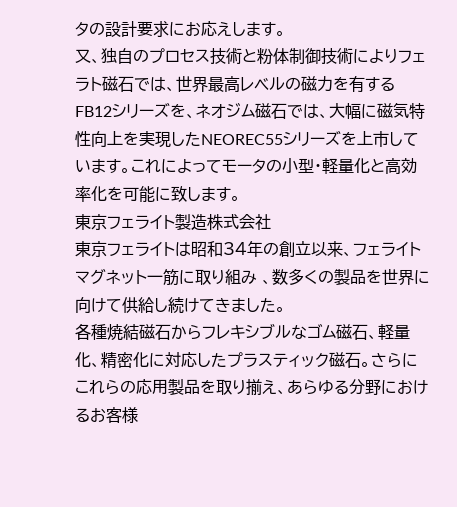タの設計要求にお応えします。
又、独自のプロセス技術と粉体制御技術によりフェラト磁石では、世界最高レベルの磁力を有するFB12シリーズを、ネオジム磁石では、大幅に磁気特性向上を実現したNEOREC55シリーズを上市しています。これによってモータの小型・軽量化と高効率化を可能に致します。
東京フェライト製造株式会社
東京フェライトは昭和34年の創立以来、フェライトマグネット一筋に取り組み 、数多くの製品を世界に向けて供給し続けてきました。
各種焼結磁石からフレキシブルなゴム磁石、軽量化、精密化に対応したプラスティック磁石。さらにこれらの応用製品を取り揃え、あらゆる分野におけるお客様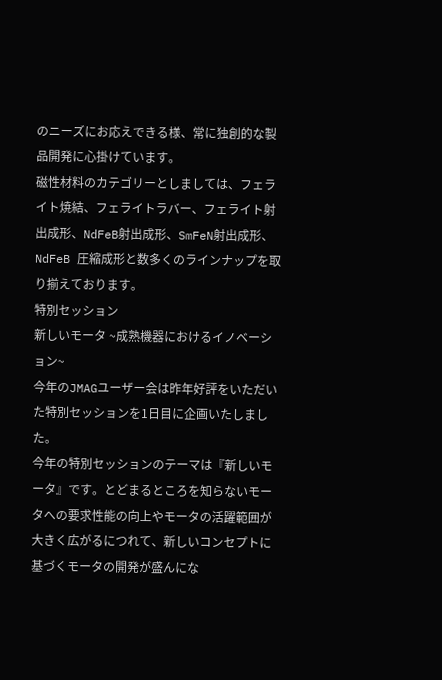のニーズにお応えできる様、常に独創的な製品開発に心掛けています。
磁性材料のカテゴリーとしましては、フェライト焼結、フェライトラバー、フェライト射出成形、NdFeB射出成形、SmFeN射出成形、NdFeB 圧縮成形と数多くのラインナップを取り揃えております。
特別セッション
新しいモータ ~成熟機器におけるイノベーション~
今年のJMAGユーザー会は昨年好評をいただいた特別セッションを1日目に企画いたしました。
今年の特別セッションのテーマは『新しいモータ』です。とどまるところを知らないモータへの要求性能の向上やモータの活躍範囲が大きく広がるにつれて、新しいコンセプトに基づくモータの開発が盛んにな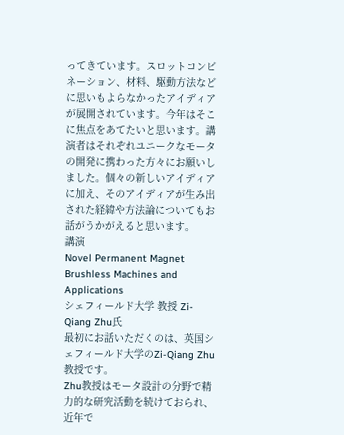ってきています。スロットコンビネーション、材料、駆動方法などに思いもよらなかったアイディアが展開されています。今年はそこに焦点をあてたいと思います。講演者はそれぞれユニークなモータの開発に携わった方々にお願いしました。個々の新しいアイディアに加え、そのアイディアが生み出された経緯や方法論についてもお話がうかがえると思います。
講演
Novel Permanent Magnet Brushless Machines and Applications
シェフィールド大学 教授 Zi-Qiang Zhu氏
最初にお話いただくのは、英国シェフィールド大学のZi-Qiang Zhu教授です。
Zhu教授はモータ設計の分野で精力的な研究活動を続けておられ、近年で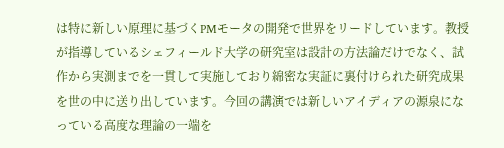は特に新しい原理に基づくPMモータの開発で世界をリードしています。教授が指導しているシェフィールド大学の研究室は設計の方法論だけでなく、試作から実測までを一貫して実施しており綿密な実証に裏付けられた研究成果を世の中に送り出しています。今回の講演では新しいアイディアの源泉になっている高度な理論の一端を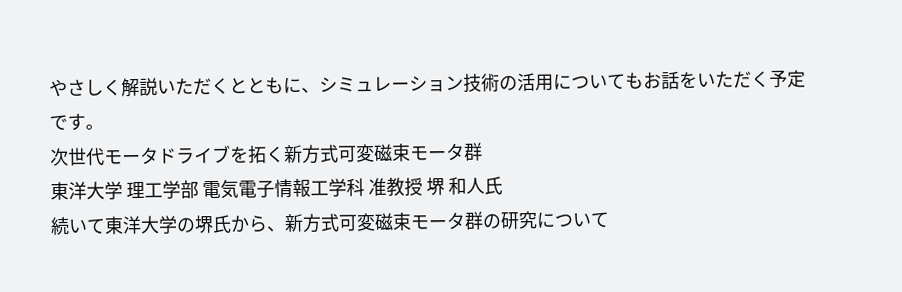やさしく解説いただくとともに、シミュレーション技術の活用についてもお話をいただく予定です。
次世代モータドライブを拓く新方式可変磁束モータ群
東洋大学 理工学部 電気電子情報工学科 准教授 堺 和人氏
続いて東洋大学の堺氏から、新方式可変磁束モータ群の研究について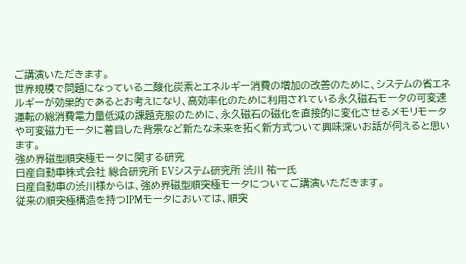ご講演いただきます。
世界規模で問題になっている二酸化炭素とエネルギー消費の増加の改善のために、システムの省エネルギーが効果的であるとお考えになり、高効率化のために利用されている永久磁石モータの可変速運転の総消費電力量低減の課題克服のために、永久磁石の磁化を直接的に変化させるメモリモータや可変磁力モータに着目した背景など新たな未来を拓く新方式ついて興味深いお話が伺えると思います。
強め界磁型順突極モータに関する研究
日産自動車株式会社 総合研究所 EVシステム研究所 渋川 祐一氏
日産自動車の渋川様からは、強め界磁型順突極モータについてご講演いただきます。
従来の順突極構造を持つIPMモータにおいては、順突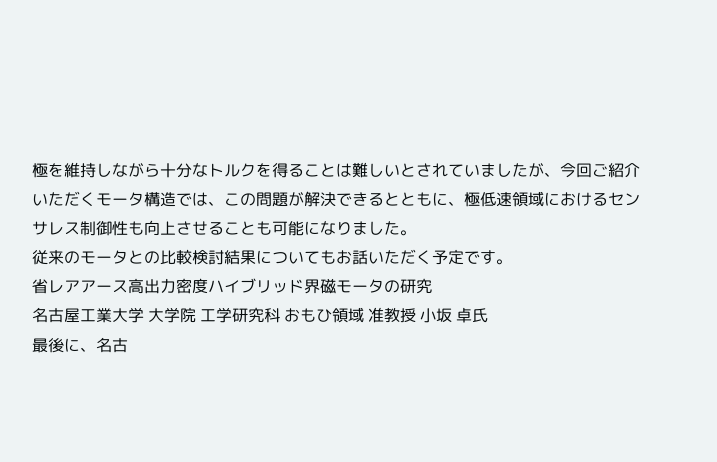極を維持しながら十分なトルクを得ることは難しいとされていましたが、今回ご紹介いただくモータ構造では、この問題が解決できるとともに、極低速領域におけるセンサレス制御性も向上させることも可能になりました。
従来のモータとの比較検討結果についてもお話いただく予定です。
省レアアース高出力密度ハイブリッド界磁モータの研究
名古屋工業大学 大学院 工学研究科 おもひ領域 准教授 小坂 卓氏
最後に、名古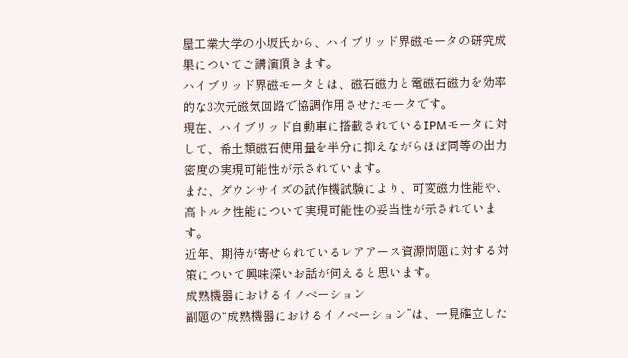屋工業大学の小坂氏から、ハイブリッド界磁モータの研究成果についてご講演頂きます。
ハイブリッド界磁モータとは、磁石磁力と電磁石磁力を効率的な3次元磁気回路で協調作用させたモータです。
現在、ハイブリッド自動車に搭載されているIPMモータに対して、希土類磁石使用量を半分に抑えながらほぼ同等の出力密度の実現可能性が示されています。
また、ダウンサイズの試作機試験により、可変磁力性能や、高トルク性能について実現可能性の妥当性が示されています。
近年、期待が寄せられているレアアース資源問題に対する対策について興味深いお話が伺えると思います。
成熟機器におけるイノベーション
副題の“成熟機器におけるイノベーション”は、一見確立した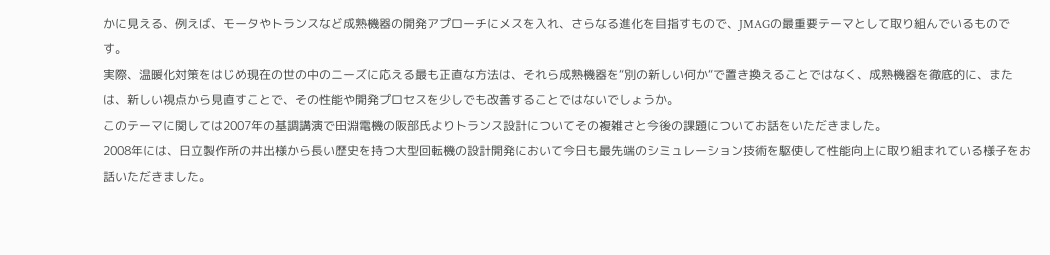かに見える、例えば、モータやトランスなど成熟機器の開発アプローチにメスを入れ、さらなる進化を目指すもので、JMAGの最重要テーマとして取り組んでいるものです。
実際、温暖化対策をはじめ現在の世の中のニーズに応える最も正直な方法は、それら成熟機器を“別の新しい何か“で置き換えることではなく、成熟機器を徹底的に、または、新しい視点から見直すことで、その性能や開発プロセスを少しでも改善することではないでしょうか。
このテーマに関しては2007年の基調講演で田淵電機の阪部氏よりトランス設計についてその複雑さと今後の課題についてお話をいただきました。
2008年には、日立製作所の井出様から長い歴史を持つ大型回転機の設計開発において今日も最先端のシミュレーション技術を駆使して性能向上に取り組まれている様子をお話いただきました。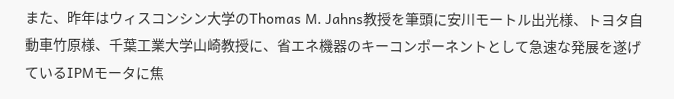また、昨年はウィスコンシン大学のThomas M. Jahns教授を筆頭に安川モートル出光様、トヨタ自動車竹原様、千葉工業大学山崎教授に、省エネ機器のキーコンポーネントとして急速な発展を遂げているIPMモータに焦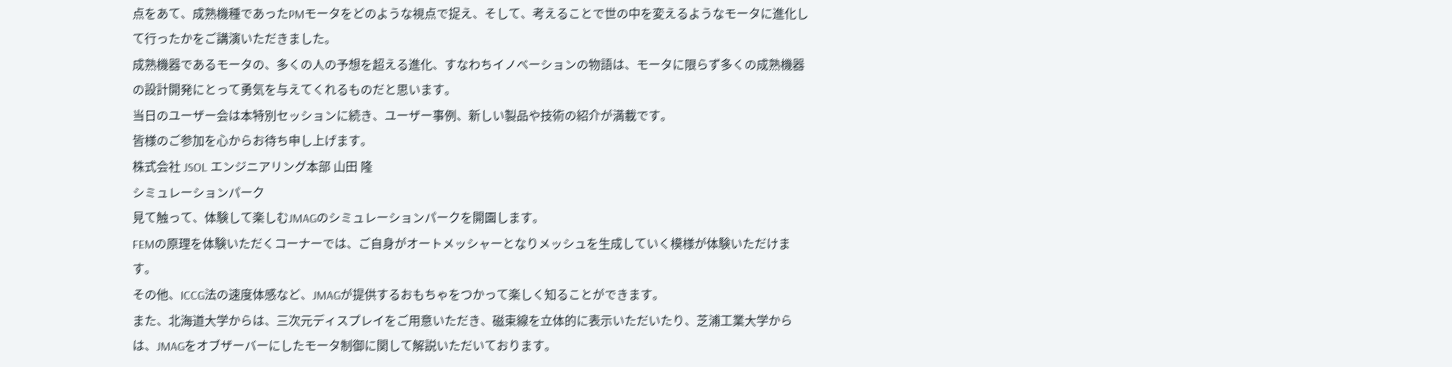点をあて、成熟機種であったPMモータをどのような視点で捉え、そして、考えることで世の中を変えるようなモータに進化して行ったかをご講演いただきました。
成熟機器であるモータの、多くの人の予想を超える進化、すなわちイノベーションの物語は、モータに限らず多くの成熟機器の設計開発にとって勇気を与えてくれるものだと思います。
当日のユーザー会は本特別セッションに続き、ユーザー事例、新しい製品や技術の紹介が満載です。
皆様のご参加を心からお待ち申し上げます。
株式会社 JSOL エンジニアリング本部 山田 隆
シミュレーションパーク
見て触って、体験して楽しむJMAGのシミュレーションパークを開園します。
FEMの原理を体験いただくコーナーでは、ご自身がオートメッシャーとなりメッシュを生成していく模様が体験いただけます。
その他、ICCG法の速度体感など、JMAGが提供するおもちゃをつかって楽しく知ることができます。
また、北海道大学からは、三次元ディスプレイをご用意いただき、磁束線を立体的に表示いただいたり、芝浦工業大学からは、JMAGをオブザーバーにしたモータ制御に関して解説いただいております。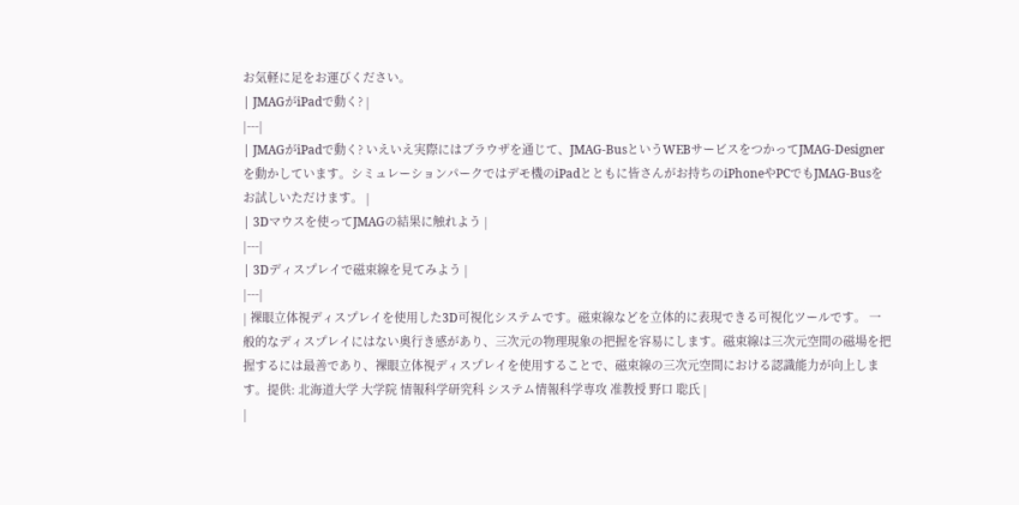お気軽に足をお運びください。
| JMAGがiPadで動く? |
|---|
| JMAGがiPadで動く? いえいえ実際にはブラウザを通じて、JMAG-BusというWEBサービスをつかってJMAG-Designerを動かしています。シミュレーションパークではデモ機のiPadとともに皆さんがお持ちのiPhoneやPCでもJMAG-Busをお試しいただけます。 |
| 3Dマウスを使ってJMAGの結果に触れよう |
|---|
| 3Dディスプレイで磁束線を見てみよう |
|---|
| 裸眼立体視ディスプレイを使用した3D可視化システムです。磁束線などを立体的に表現できる可視化ツールです。 一般的なディスプレイにはない奥行き感があり、三次元の物理現象の把握を容易にします。磁束線は三次元空間の磁場を把握するには最善であり、裸眼立体視ディスプレイを使用することで、磁束線の三次元空間における認識能力が向上します。提供: 北海道大学 大学院 情報科学研究科 システム情報科学専攻 准教授 野口 聡氏 |
|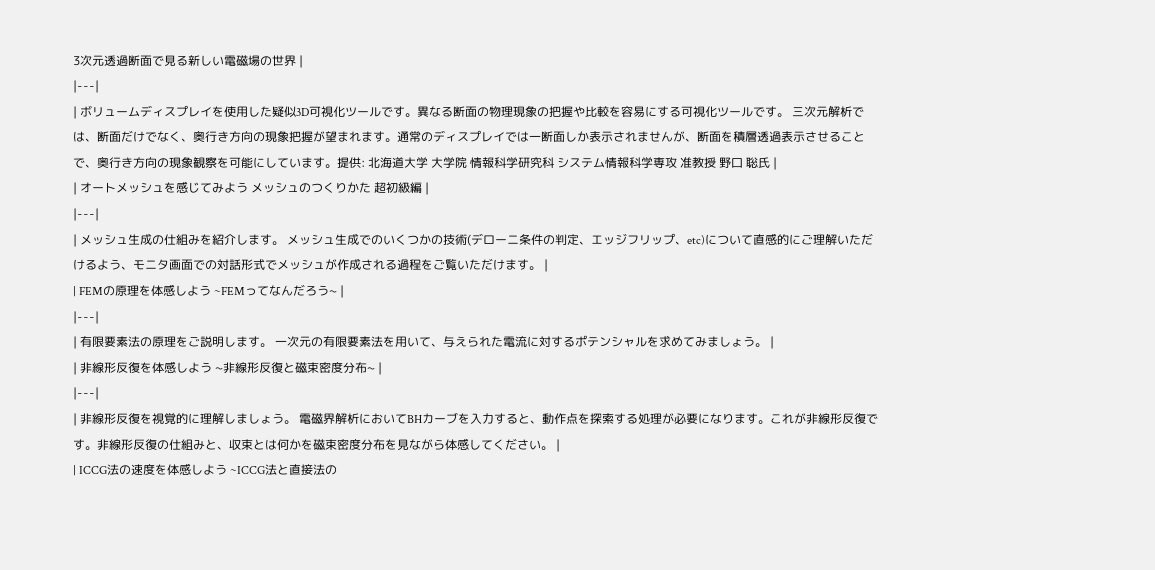3次元透過断面で見る新しい電磁場の世界 |
|---|
| ボリュームディスプレイを使用した疑似3D可視化ツールです。異なる断面の物理現象の把握や比較を容易にする可視化ツールです。 三次元解析では、断面だけでなく、奥行き方向の現象把握が望まれます。通常のディスプレイでは一断面しか表示されませんが、断面を積層透過表示させることで、奥行き方向の現象観察を可能にしています。提供: 北海道大学 大学院 情報科学研究科 システム情報科学専攻 准教授 野口 聡氏 |
| オートメッシュを感じてみよう メッシュのつくりかた 超初級編 |
|---|
| メッシュ生成の仕組みを紹介します。 メッシュ生成でのいくつかの技術(デローニ条件の判定、エッジフリップ、etc)について直感的にご理解いただけるよう、モニタ画面での対話形式でメッシュが作成される過程をご覧いただけます。 |
| FEMの原理を体感しよう ~FEMってなんだろう~ |
|---|
| 有限要素法の原理をご説明します。 一次元の有限要素法を用いて、与えられた電流に対するポテンシャルを求めてみましょう。 |
| 非線形反復を体感しよう ~非線形反復と磁束密度分布~ |
|---|
| 非線形反復を視覚的に理解しましょう。 電磁界解析においてBHカーブを入力すると、動作点を探索する処理が必要になります。これが非線形反復です。非線形反復の仕組みと、収束とは何かを磁束密度分布を見ながら体感してください。 |
| ICCG法の速度を体感しよう ~ICCG法と直接法の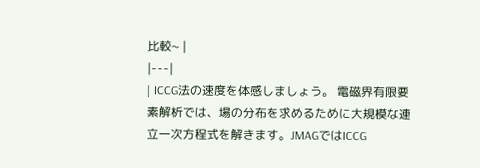比較~ |
|---|
| ICCG法の速度を体感しましょう。 電磁界有限要素解析では、場の分布を求めるために大規模な連立一次方程式を解きます。JMAGではICCG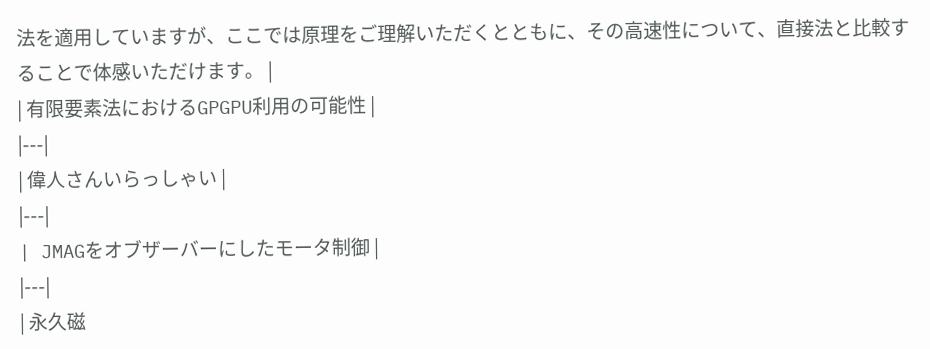法を適用していますが、ここでは原理をご理解いただくとともに、その高速性について、直接法と比較することで体感いただけます。 |
| 有限要素法におけるGPGPU利用の可能性 |
|---|
| 偉人さんいらっしゃい |
|---|
| JMAGをオブザーバーにしたモータ制御 |
|---|
| 永久磁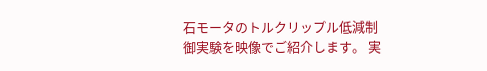石モータのトルクリップル低減制御実験を映像でご紹介します。 実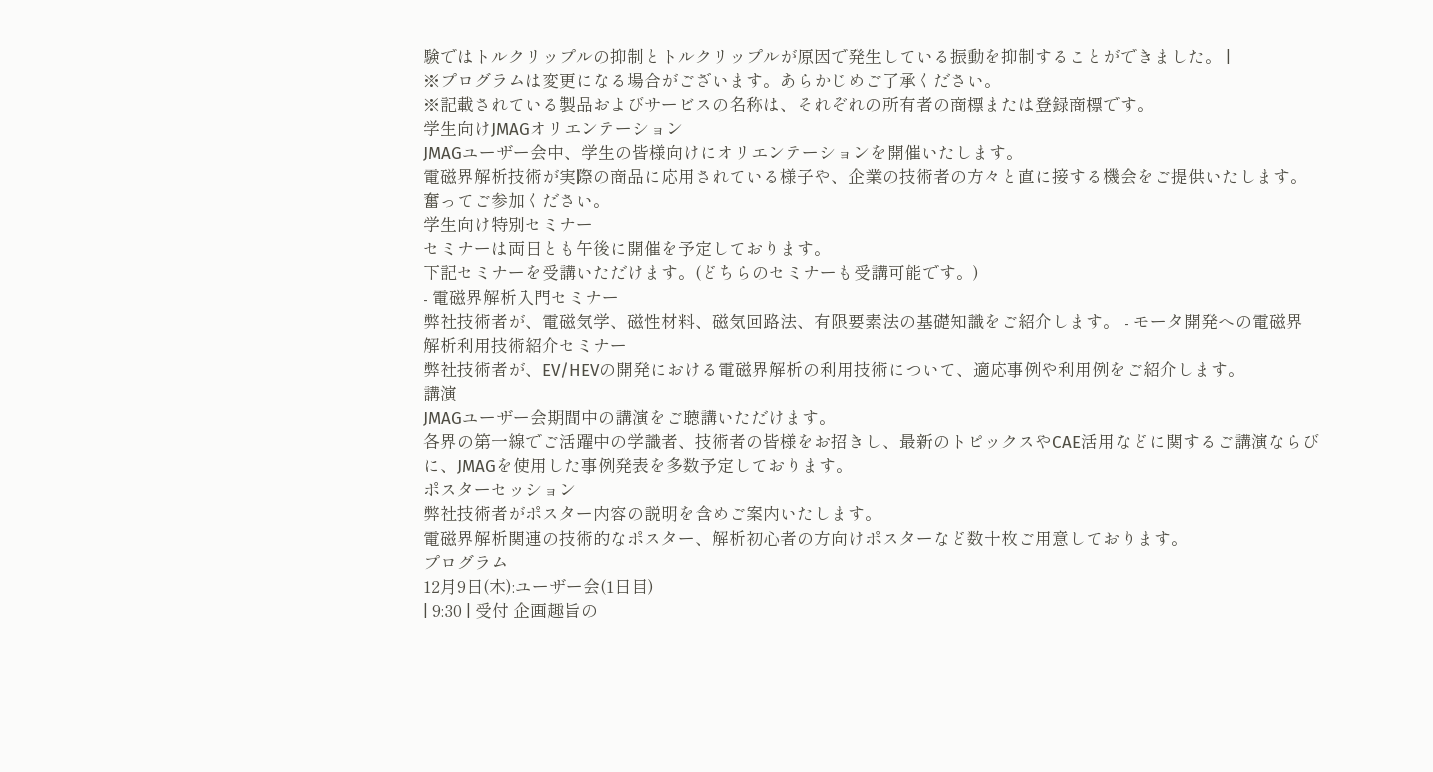験ではトルクリップルの抑制とトルクリップルが原因で発生している振動を抑制することができました。 |
※プログラムは変更になる場合がございます。あらかじめご了承ください。
※記載されている製品およびサービスの名称は、それぞれの所有者の商標または登録商標です。
学生向けJMAGオリエンテーション
JMAGユーザー会中、学生の皆様向けにオリエンテーションを開催いたします。
電磁界解析技術が実際の商品に応用されている様子や、企業の技術者の方々と直に接する機会をご提供いたします。奮ってご参加ください。
学生向け特別セミナー
セミナーは両日とも午後に開催を予定しております。
下記セミナーを受講いただけます。(どちらのセミナーも受講可能です。)
- 電磁界解析入門セミナー
弊社技術者が、電磁気学、磁性材料、磁気回路法、有限要素法の基礎知識をご紹介します。 - モータ開発への電磁界解析利用技術紹介セミナー
弊社技術者が、EV/HEVの開発における電磁界解析の利用技術について、適応事例や利用例をご紹介します。
講演
JMAGユーザー会期間中の講演をご聴講いただけます。
各界の第一線でご活躍中の学識者、技術者の皆様をお招きし、最新のトピックスやCAE活用などに関するご講演ならびに、JMAGを使用した事例発表を多数予定しております。
ポスターセッション
弊社技術者がポスター内容の説明を含めご案内いたします。
電磁界解析関連の技術的なポスター、解析初心者の方向けポスターなど数十枚ご用意しております。
プログラム
12月9日(木):ユーザー会(1日目)
| 9:30 | 受付 企画趣旨の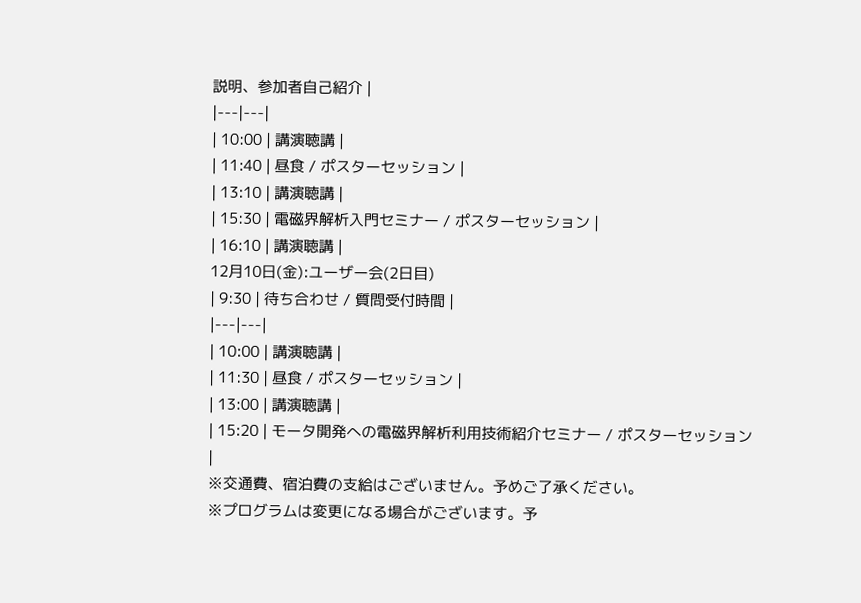説明、参加者自己紹介 |
|---|---|
| 10:00 | 講演聴講 |
| 11:40 | 昼食 / ポスターセッション |
| 13:10 | 講演聴講 |
| 15:30 | 電磁界解析入門セミナー / ポスターセッション |
| 16:10 | 講演聴講 |
12月10日(金):ユーザー会(2日目)
| 9:30 | 待ち合わせ / 質問受付時間 |
|---|---|
| 10:00 | 講演聴講 |
| 11:30 | 昼食 / ポスターセッション |
| 13:00 | 講演聴講 |
| 15:20 | モータ開発への電磁界解析利用技術紹介セミナー / ポスターセッション |
※交通費、宿泊費の支給はございません。予めご了承ください。
※プログラムは変更になる場合がございます。予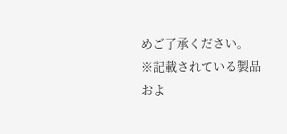めご了承ください。
※記載されている製品およ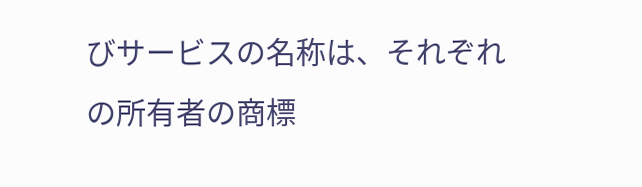びサービスの名称は、それぞれの所有者の商標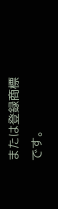または登録商標です。